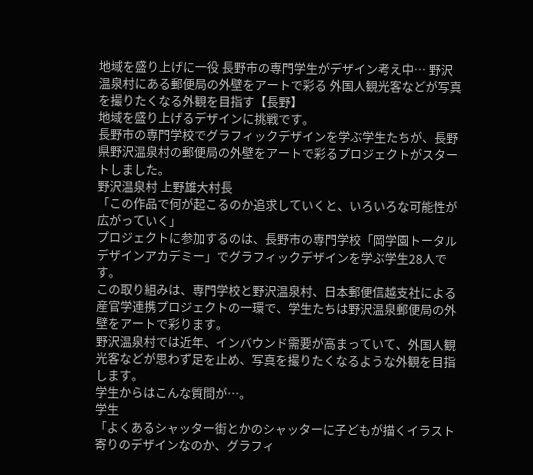地域を盛り上げに一役 長野市の専門学生がデザイン考え中… 野沢温泉村にある郵便局の外壁をアートで彩る 外国人観光客などが写真を撮りたくなる外観を目指す【長野】
地域を盛り上げるデザインに挑戦です。
長野市の専門学校でグラフィックデザインを学ぶ学生たちが、長野県野沢温泉村の郵便局の外壁をアートで彩るプロジェクトがスタートしました。
野沢温泉村 上野雄大村長
「この作品で何が起こるのか追求していくと、いろいろな可能性が広がっていく」
プロジェクトに参加するのは、長野市の専門学校「岡学園トータルデザインアカデミー」でグラフィックデザインを学ぶ学生28人です。
この取り組みは、専門学校と野沢温泉村、日本郵便信越支社による産官学連携プロジェクトの一環で、学生たちは野沢温泉郵便局の外壁をアートで彩ります。
野沢温泉村では近年、インバウンド需要が高まっていて、外国人観光客などが思わず足を止め、写真を撮りたくなるような外観を目指します。
学生からはこんな質問が…。
学生
「よくあるシャッター街とかのシャッターに子どもが描くイラスト寄りのデザインなのか、グラフィ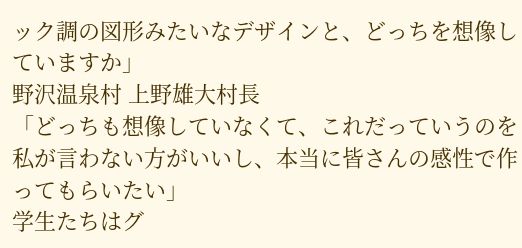ック調の図形みたいなデザインと、どっちを想像していますか」
野沢温泉村 上野雄大村長
「どっちも想像していなくて、これだっていうのを私が言わない方がいいし、本当に皆さんの感性で作ってもらいたい」
学生たちはグ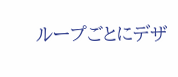ループごとにデザ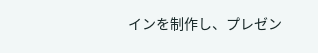インを制作し、プレゼン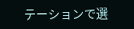テーションで選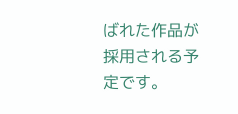ばれた作品が採用される予定です。